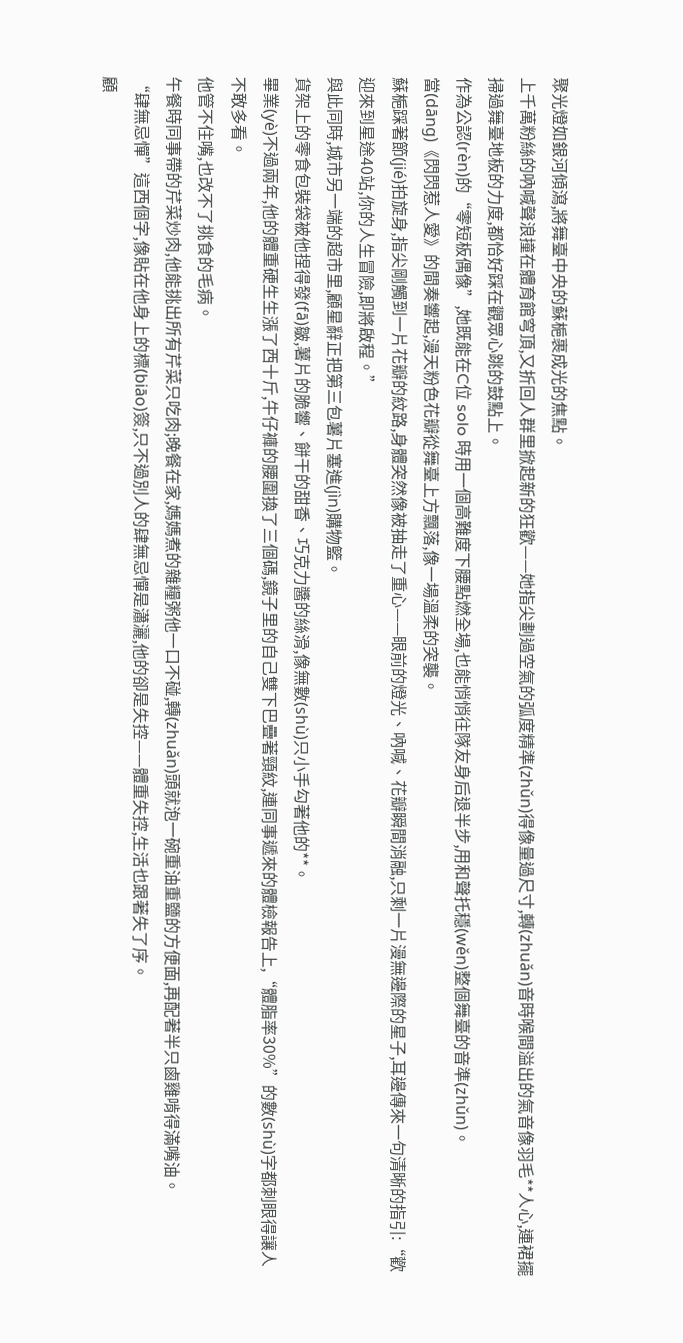聚光燈如銀河傾瀉,將舞臺中央的蘇梔裹成光的焦點。
上千萬粉絲的吶喊聲浪撞在體育館穹頂,又折回人群里掀起新的狂歡——她指尖劃過空氣的弧度精準(zhǔn)得像量過尺寸,轉(zhuǎn)音時喉間溢出的氣音像羽毛**人心,連裙擺掃過舞臺地板的力度,都恰好踩在觀眾心跳的鼓點上。
作為公認(rèn)的“零短板偶像”,她既能在C位 solo 時用一個高難度下腰點燃全場,也能悄悄往隊友身后退半步,用和聲托穩(wěn)整個舞臺的音準(zhǔn)。
當(dāng)《閃閃惹人愛》的間奏響起,漫天粉色花瓣從舞臺上方飄落,像一場溫柔的突襲。
蘇梔踩著節(jié)拍旋身,指尖剛觸到一片花瓣的紋路,身體突然像被抽走了重心——眼前的燈光、吶喊、花瓣瞬間消融,只剩一片漫無邊際的星子,耳邊傳來一句清晰的指引:“歡迎來到星途40站,你的人生冒險,即將啟程。”
與此同時,城市另一端的超市里,顧星辭正把第三包薯片塞進(jìn)購物籃。
貨架上的零食包裝袋被他捏得發(fā)皺,薯片的脆響、餅干的甜香、巧克力醬的絲滑,像無數(shù)只小手勾著他的**。
畢業(yè)不過兩年,他的體重硬生生漲了西十斤,牛仔褲的腰圍換了三個碼,鏡子里的自己雙下巴疊著頸紋,連同事遞來的體檢報告上,“體脂率30%”的數(shù)字都刺眼得讓人不敢多看。
他管不住嘴,也改不了挑食的毛病。
午餐時同事帶的芹菜炒肉,他能挑出所有芹菜只吃肉;晚餐在家,媽媽煮的雜糧粥他一口不碰,轉(zhuǎn)頭就泡一碗重油重鹽的方便面,再配著半只鹵雞啃得滿嘴油。
“肆無忌憚”這西個字,像貼在他身上的標(biāo)簽,只不過別人的肆無忌憚是瀟灑,他的卻是失控——體重失控,生活也跟著失了序。
顧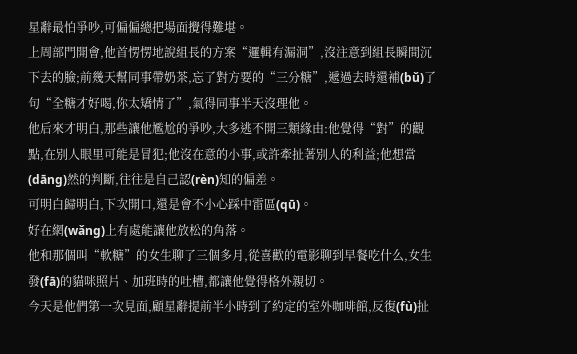星辭最怕爭吵,可偏偏總把場面攪得難堪。
上周部門開會,他首愣愣地說組長的方案“邏輯有漏洞”,沒注意到組長瞬間沉下去的臉;前幾天幫同事帶奶茶,忘了對方要的“三分糖”,遞過去時還補(bǔ)了句“全糖才好喝,你太矯情了”,氣得同事半天沒理他。
他后來才明白,那些讓他尷尬的爭吵,大多逃不開三類緣由:他覺得“對”的觀點,在別人眼里可能是冒犯;他沒在意的小事,或許牽扯著別人的利益;他想當(dāng)然的判斷,往往是自己認(rèn)知的偏差。
可明白歸明白,下次開口,還是會不小心踩中雷區(qū)。
好在網(wǎng)上有處能讓他放松的角落。
他和那個叫“軟糖”的女生聊了三個多月,從喜歡的電影聊到早餐吃什么,女生發(fā)的貓咪照片、加班時的吐槽,都讓他覺得格外親切。
今天是他們第一次見面,顧星辭提前半小時到了約定的室外咖啡館,反復(fù)扯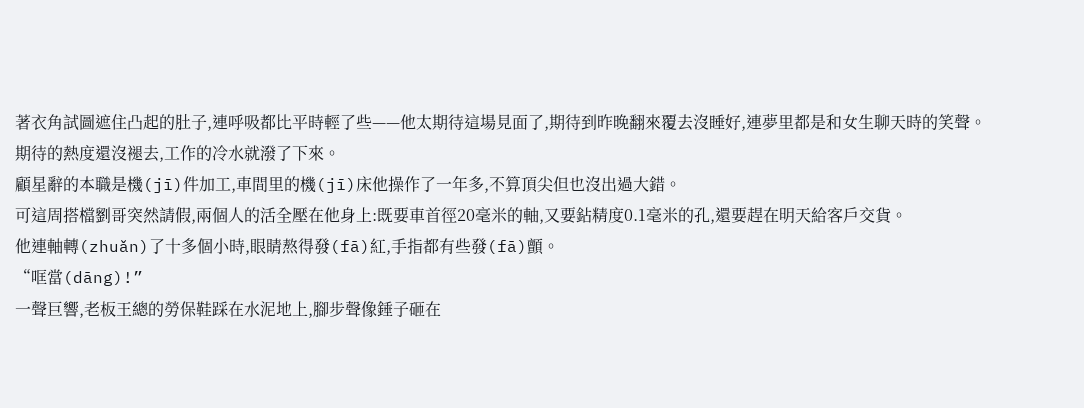著衣角試圖遮住凸起的肚子,連呼吸都比平時輕了些——他太期待這場見面了,期待到昨晚翻來覆去沒睡好,連夢里都是和女生聊天時的笑聲。
期待的熱度還沒褪去,工作的冷水就潑了下來。
顧星辭的本職是機(jī)件加工,車間里的機(jī)床他操作了一年多,不算頂尖但也沒出過大錯。
可這周搭檔劉哥突然請假,兩個人的活全壓在他身上:既要車首徑20毫米的軸,又要鉆精度0.1毫米的孔,還要趕在明天給客戶交貨。
他連軸轉(zhuǎn)了十多個小時,眼睛熬得發(fā)紅,手指都有些發(fā)顫。
“哐當(dāng)!”
一聲巨響,老板王總的勞保鞋踩在水泥地上,腳步聲像錘子砸在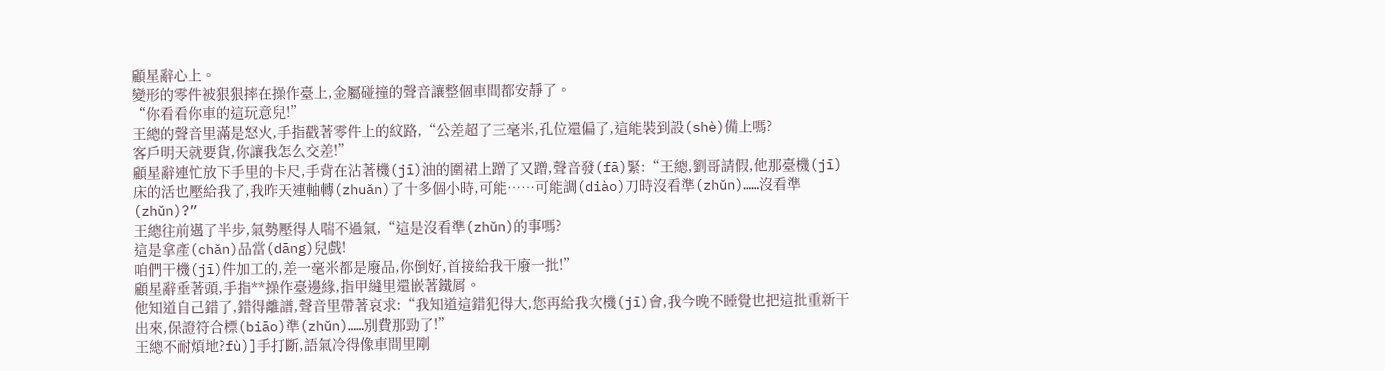顧星辭心上。
變形的零件被狠狠摔在操作臺上,金屬碰撞的聲音讓整個車間都安靜了。
“你看看你車的這玩意兒!”
王總的聲音里滿是怒火,手指戳著零件上的紋路,“公差超了三毫米,孔位還偏了,這能裝到設(shè)備上嗎?
客戶明天就要貨,你讓我怎么交差!”
顧星辭連忙放下手里的卡尺,手背在沾著機(jī)油的圍裙上蹭了又蹭,聲音發(fā)緊:“王總,劉哥請假,他那臺機(jī)床的活也壓給我了,我昨天連軸轉(zhuǎn)了十多個小時,可能……可能調(diào)刀時沒看準(zhǔn)……沒看準(zhǔn)?”
王總往前邁了半步,氣勢壓得人喘不過氣,“這是沒看準(zhǔn)的事嗎?
這是拿產(chǎn)品當(dāng)兒戲!
咱們干機(jī)件加工的,差一毫米都是廢品,你倒好,首接給我干廢一批!”
顧星辭垂著頭,手指**操作臺邊緣,指甲縫里還嵌著鐵屑。
他知道自己錯了,錯得離譜,聲音里帶著哀求:“我知道這錯犯得大,您再給我次機(jī)會,我今晚不睡覺也把這批重新干出來,保證符合標(biāo)準(zhǔn)……別費那勁了!”
王總不耐煩地?fù)]手打斷,語氣冷得像車間里剛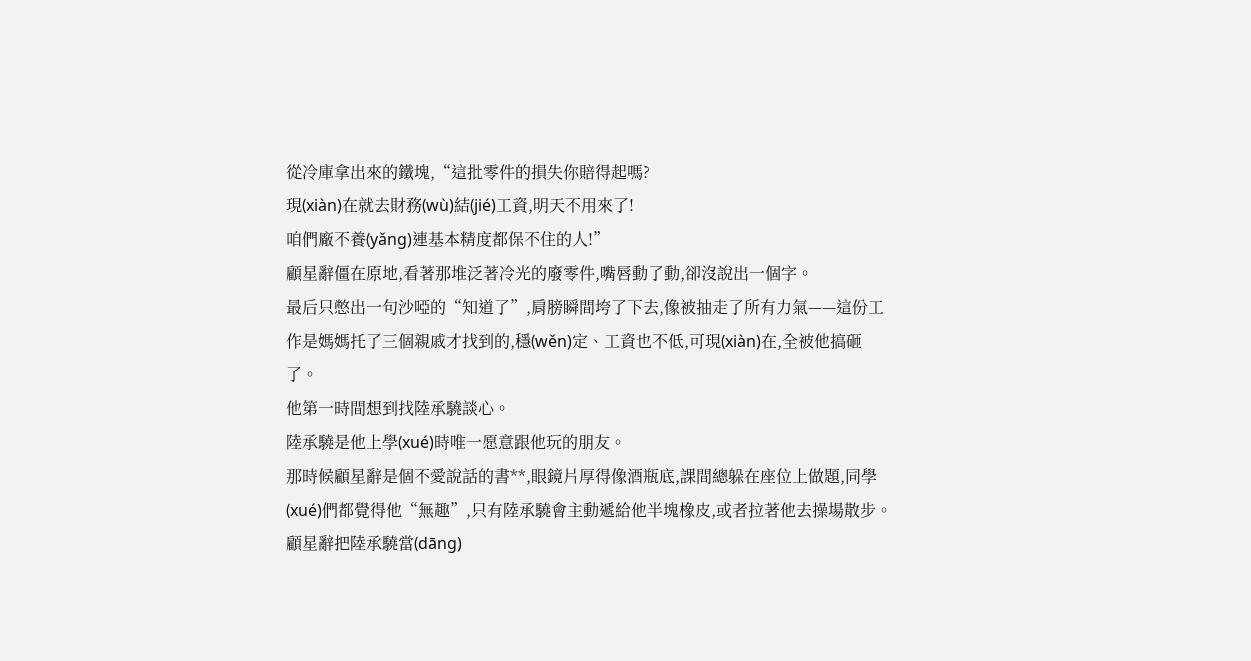從冷庫拿出來的鐵塊,“這批零件的損失你賠得起嗎?
現(xiàn)在就去財務(wù)結(jié)工資,明天不用來了!
咱們廠不養(yǎng)連基本精度都保不住的人!”
顧星辭僵在原地,看著那堆泛著冷光的廢零件,嘴唇動了動,卻沒說出一個字。
最后只憋出一句沙啞的“知道了”,肩膀瞬間垮了下去,像被抽走了所有力氣——這份工作是媽媽托了三個親戚才找到的,穩(wěn)定、工資也不低,可現(xiàn)在,全被他搞砸了。
他第一時間想到找陸承驍談心。
陸承驍是他上學(xué)時唯一愿意跟他玩的朋友。
那時候顧星辭是個不愛說話的書**,眼鏡片厚得像酒瓶底,課間總躲在座位上做題,同學(xué)們都覺得他“無趣”,只有陸承驍會主動遞給他半塊橡皮,或者拉著他去操場散步。
顧星辭把陸承驍當(dāng)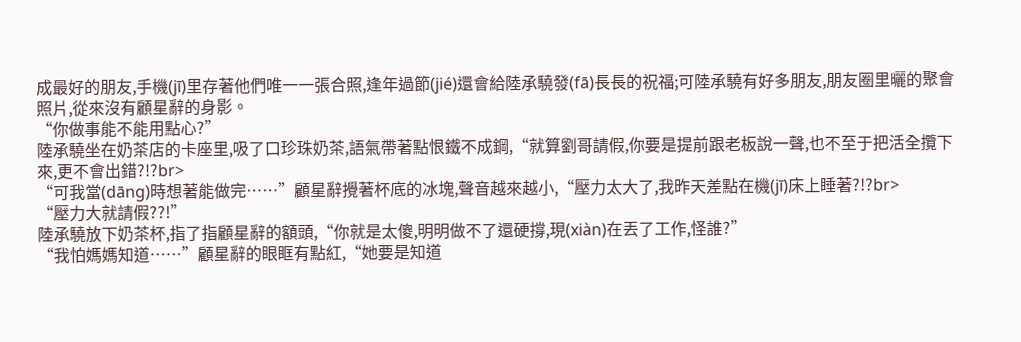成最好的朋友,手機(jī)里存著他們唯一一張合照,逢年過節(jié)還會給陸承驍發(fā)長長的祝福;可陸承驍有好多朋友,朋友圈里曬的聚會照片,從來沒有顧星辭的身影。
“你做事能不能用點心?”
陸承驍坐在奶茶店的卡座里,吸了口珍珠奶茶,語氣帶著點恨鐵不成鋼,“就算劉哥請假,你要是提前跟老板說一聲,也不至于把活全攬下來,更不會出錯?!?br>
“可我當(dāng)時想著能做完……”顧星辭攪著杯底的冰塊,聲音越來越小,“壓力太大了,我昨天差點在機(jī)床上睡著?!?br>
“壓力大就請假??!”
陸承驍放下奶茶杯,指了指顧星辭的額頭,“你就是太傻,明明做不了還硬撐,現(xiàn)在丟了工作,怪誰?”
“我怕媽媽知道……”顧星辭的眼眶有點紅,“她要是知道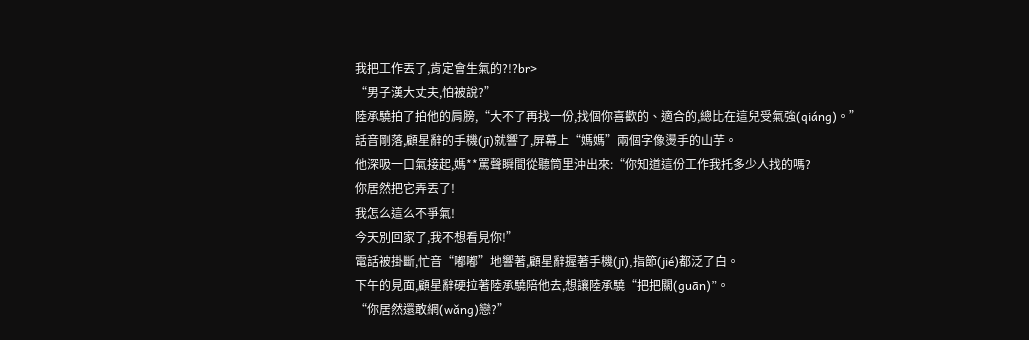我把工作丟了,肯定會生氣的?!?br>
“男子漢大丈夫,怕被說?”
陸承驍拍了拍他的肩膀,“大不了再找一份,找個你喜歡的、適合的,總比在這兒受氣強(qiáng)。”
話音剛落,顧星辭的手機(jī)就響了,屏幕上“媽媽”兩個字像燙手的山芋。
他深吸一口氣接起,媽**罵聲瞬間從聽筒里沖出來:“你知道這份工作我托多少人找的嗎?
你居然把它弄丟了!
我怎么這么不爭氣!
今天別回家了,我不想看見你!”
電話被掛斷,忙音“嘟嘟”地響著,顧星辭握著手機(jī),指節(jié)都泛了白。
下午的見面,顧星辭硬拉著陸承驍陪他去,想讓陸承驍“把把關(guān)”。
“你居然還敢網(wǎng)戀?”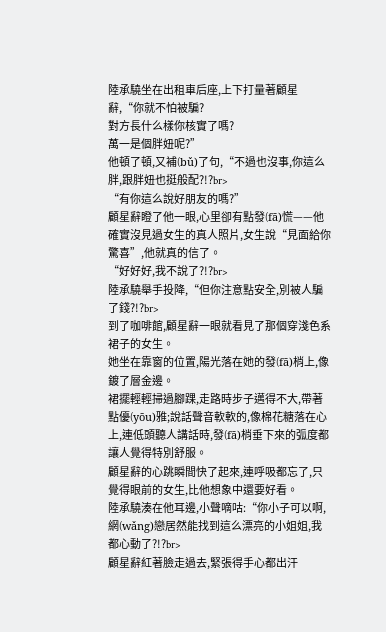陸承驍坐在出租車后座,上下打量著顧星辭,“你就不怕被騙?
對方長什么樣你核實了嗎?
萬一是個胖妞呢?”
他頓了頓,又補(bǔ)了句,“不過也沒事,你這么胖,跟胖妞也挺般配?!?br>
“有你這么說好朋友的嗎?”
顧星辭瞪了他一眼,心里卻有點發(fā)慌——他確實沒見過女生的真人照片,女生說“見面給你驚喜”,他就真的信了。
“好好好,我不說了?!?br>
陸承驍舉手投降,“但你注意點安全,別被人騙了錢?!?br>
到了咖啡館,顧星辭一眼就看見了那個穿淺色系裙子的女生。
她坐在靠窗的位置,陽光落在她的發(fā)梢上,像鍍了層金邊。
裙擺輕輕掃過腳踝,走路時步子邁得不大,帶著點優(yōu)雅;說話聲音軟軟的,像棉花糖落在心上,連低頭聽人講話時,發(fā)梢垂下來的弧度都讓人覺得特別舒服。
顧星辭的心跳瞬間快了起來,連呼吸都忘了,只覺得眼前的女生,比他想象中還要好看。
陸承驍湊在他耳邊,小聲嘀咕:“你小子可以啊,網(wǎng)戀居然能找到這么漂亮的小姐姐,我都心動了?!?br>
顧星辭紅著臉走過去,緊張得手心都出汗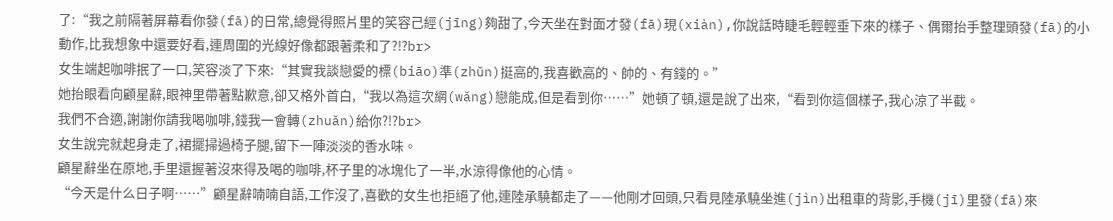了:“我之前隔著屏幕看你發(fā)的日常,總覺得照片里的笑容己經(jīng)夠甜了,今天坐在對面才發(fā)現(xiàn),你說話時睫毛輕輕垂下來的樣子、偶爾抬手整理頭發(fā)的小動作,比我想象中還要好看,連周圍的光線好像都跟著柔和了?!?br>
女生端起咖啡抿了一口,笑容淡了下來:“其實我談戀愛的標(biāo)準(zhǔn)挺高的,我喜歡高的、帥的、有錢的。”
她抬眼看向顧星辭,眼神里帶著點歉意,卻又格外首白,“我以為這次網(wǎng)戀能成,但是看到你……”她頓了頓,還是說了出來,“看到你這個樣子,我心涼了半截。
我們不合適,謝謝你請我喝咖啡,錢我一會轉(zhuǎn)給你?!?br>
女生說完就起身走了,裙擺掃過椅子腿,留下一陣淡淡的香水味。
顧星辭坐在原地,手里還握著沒來得及喝的咖啡,杯子里的冰塊化了一半,水涼得像他的心情。
“今天是什么日子啊……”顧星辭喃喃自語,工作沒了,喜歡的女生也拒絕了他,連陸承驍都走了——他剛才回頭,只看見陸承驍坐進(jìn)出租車的背影,手機(jī)里發(fā)來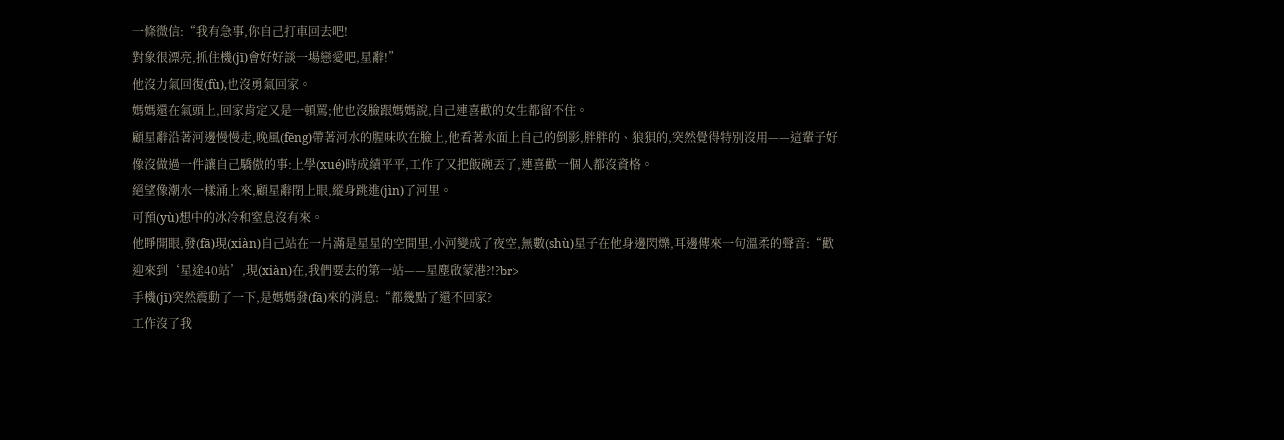一條微信:“我有急事,你自己打車回去吧!
對象很漂亮,抓住機(jī)會好好談一場戀愛吧,星辭!”
他沒力氣回復(fù),也沒勇氣回家。
媽媽還在氣頭上,回家肯定又是一頓罵;他也沒臉跟媽媽說,自己連喜歡的女生都留不住。
顧星辭沿著河邊慢慢走,晚風(fēng)帶著河水的腥味吹在臉上,他看著水面上自己的倒影,胖胖的、狼狽的,突然覺得特別沒用——這輩子好像沒做過一件讓自己驕傲的事:上學(xué)時成績平平,工作了又把飯碗丟了,連喜歡一個人都沒資格。
絕望像潮水一樣涌上來,顧星辭閉上眼,縱身跳進(jìn)了河里。
可預(yù)想中的冰冷和窒息沒有來。
他睜開眼,發(fā)現(xiàn)自己站在一片滿是星星的空間里,小河變成了夜空,無數(shù)星子在他身邊閃爍,耳邊傳來一句溫柔的聲音:“歡迎來到‘星途40站’,現(xiàn)在,我們要去的第一站——星塵啟蒙港?!?br>
手機(jī)突然震動了一下,是媽媽發(fā)來的消息:“都幾點了還不回家?
工作沒了我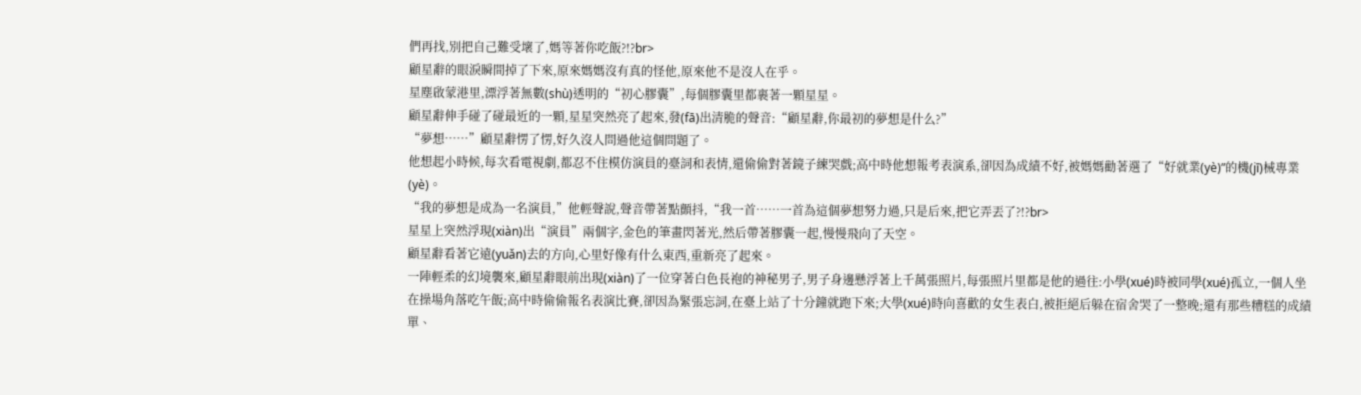們再找,別把自己難受壞了,媽等著你吃飯?!?br>
顧星辭的眼淚瞬間掉了下來,原來媽媽沒有真的怪他,原來他不是沒人在乎。
星塵啟蒙港里,漂浮著無數(shù)透明的“初心膠囊”,每個膠囊里都裹著一顆星星。
顧星辭伸手碰了碰最近的一顆,星星突然亮了起來,發(fā)出清脆的聲音:“顧星辭,你最初的夢想是什么?”
“夢想……”顧星辭愣了愣,好久沒人問過他這個問題了。
他想起小時候,每次看電視劇,都忍不住模仿演員的臺詞和表情,還偷偷對著鏡子練哭戲;高中時他想報考表演系,卻因為成績不好,被媽媽勸著選了“好就業(yè)”的機(jī)械專業(yè)。
“我的夢想是成為一名演員,”他輕聲說,聲音帶著點顫抖,“我一首……一首為這個夢想努力過,只是后來,把它弄丟了?!?br>
星星上突然浮現(xiàn)出“演員”兩個字,金色的筆畫閃著光,然后帶著膠囊一起,慢慢飛向了天空。
顧星辭看著它遠(yuǎn)去的方向,心里好像有什么東西,重新亮了起來。
一陣輕柔的幻境襲來,顧星辭眼前出現(xiàn)了一位穿著白色長袍的神秘男子,男子身邊懸浮著上千萬張照片,每張照片里都是他的過往:小學(xué)時被同學(xué)孤立,一個人坐在操場角落吃午飯;高中時偷偷報名表演比賽,卻因為緊張忘詞,在臺上站了十分鐘就跑下來;大學(xué)時向喜歡的女生表白,被拒絕后躲在宿舍哭了一整晚;還有那些糟糕的成績單、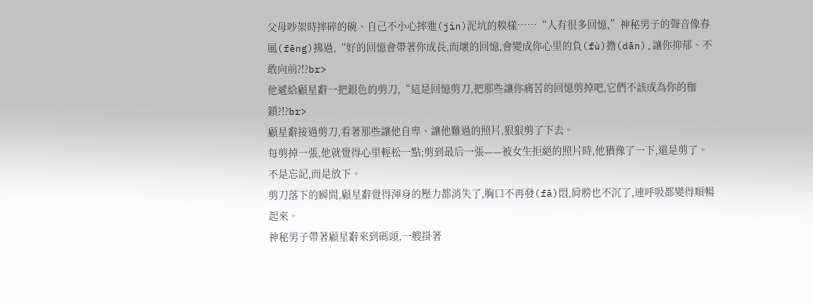父母吵架時摔碎的碗、自己不小心摔進(jìn)泥坑的糗樣……“人有很多回憶,”神秘男子的聲音像春風(fēng)拂過,“好的回憶會帶著你成長,而壞的回憶,會變成你心里的負(fù)擔(dān),讓你抑郁、不敢向前?!?br>
他遞給顧星辭一把銀色的剪刀,“這是回憶剪刀,把那些讓你痛苦的回憶剪掉吧,它們不該成為你的枷鎖?!?br>
顧星辭接過剪刀,看著那些讓他自卑、讓他難過的照片,狠狠剪了下去。
每剪掉一張,他就覺得心里輕松一點;剪到最后一張——被女生拒絕的照片時,他猶豫了一下,還是剪了。
不是忘記,而是放下。
剪刀落下的瞬間,顧星辭覺得渾身的壓力都消失了,胸口不再發(fā)悶,肩膀也不沉了,連呼吸都變得順暢起來。
神秘男子帶著顧星辭來到碼頭,一艘掛著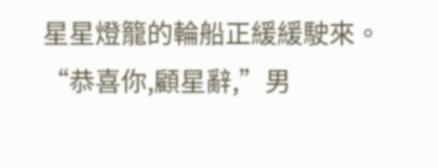星星燈籠的輪船正緩緩駛來。
“恭喜你,顧星辭,”男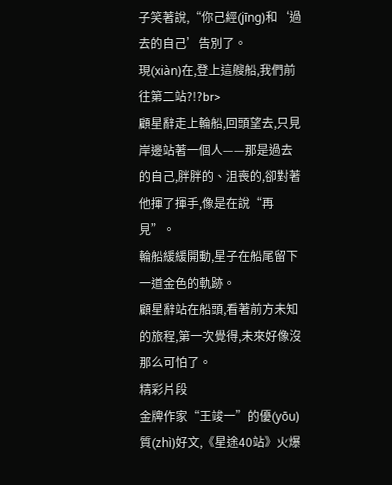子笑著說,“你己經(jīng)和‘過去的自己’告別了。
現(xiàn)在,登上這艘船,我們前往第二站?!?br>
顧星辭走上輪船,回頭望去,只見岸邊站著一個人——那是過去的自己,胖胖的、沮喪的,卻對著他揮了揮手,像是在說“再見”。
輪船緩緩開動,星子在船尾留下一道金色的軌跡。
顧星辭站在船頭,看著前方未知的旅程,第一次覺得,未來好像沒那么可怕了。
精彩片段
金牌作家“王竣一”的優(yōu)質(zhì)好文,《星途40站》火爆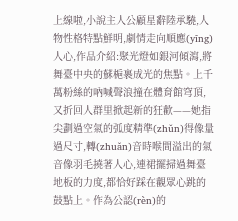上線啦,小說主人公顧星辭陸承驍,人物性格特點鮮明,劇情走向順應(yīng)人心,作品介紹:聚光燈如銀河傾瀉,將舞臺中央的蘇梔裹成光的焦點。上千萬粉絲的吶喊聲浪撞在體育館穹頂,又折回人群里掀起新的狂歡——她指尖劃過空氣的弧度精準(zhǔn)得像量過尺寸,轉(zhuǎn)音時喉間溢出的氣音像羽毛撓著人心,連裙擺掃過舞臺地板的力度,都恰好踩在觀眾心跳的鼓點上。作為公認(rèn)的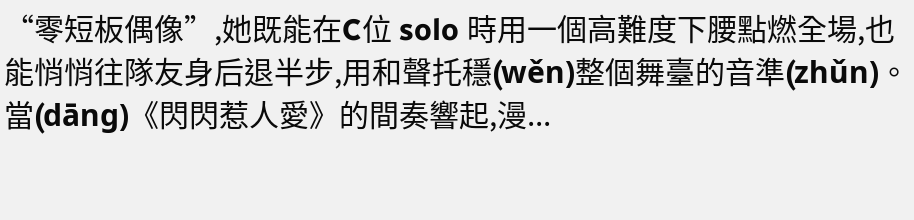“零短板偶像”,她既能在C位 solo 時用一個高難度下腰點燃全場,也能悄悄往隊友身后退半步,用和聲托穩(wěn)整個舞臺的音準(zhǔn)。當(dāng)《閃閃惹人愛》的間奏響起,漫...